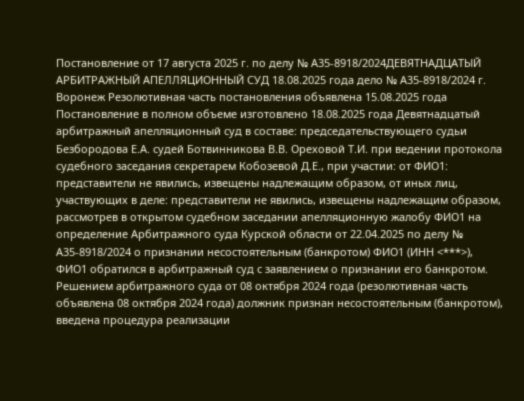Постановление от 17 августа 2025 г. по делу № А35-8918/2024ДЕВЯТНАДЦАТЫЙ АРБИТРАЖНЫЙ АПЕЛЛЯЦИОННЫЙ СУД 18.08.2025 года дело № А35-8918/2024 г. Воронеж Резолютивная часть постановления объявлена 15.08.2025 года Постановление в полном объеме изготовлено 18.08.2025 года Девятнадцатый арбитражный апелляционный суд в составе: председательствующего судьи Безбородова Е.А. судей Ботвинникова В.В. Ореховой Т.И. при ведении протокола судебного заседания секретарем Кобозевой Д.Е., при участии: от ФИО1: представители не явились, извещены надлежащим образом, от иных лиц, участвующих в деле: представители не явились, извещены надлежащим образом, рассмотрев в открытом судебном заседании апелляционную жалобу ФИО1 на определение Арбитражного суда Курской области от 22.04.2025 по делу № А35-8918/2024 о признании несостоятельным (банкротом) ФИО1 (ИНН <***>), ФИО1 обратился в арбитражный суд с заявлением о признании его банкротом. Решением арбитражного суда от 08 октября 2024 года (резолютивная часть объявлена 08 октября 2024 года) должник признан несостоятельным (банкротом), введена процедура реализации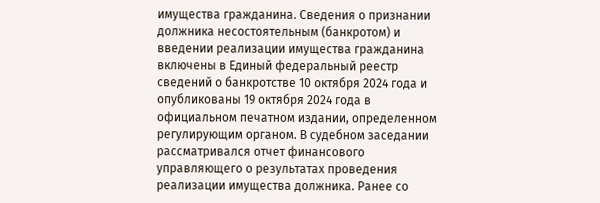имущества гражданина. Сведения о признании должника несостоятельным (банкротом) и введении реализации имущества гражданина включены в Единый федеральный реестр сведений о банкротстве 10 октября 2024 года и опубликованы 19 октября 2024 года в официальном печатном издании, определенном регулирующим органом. В судебном заседании рассматривался отчет финансового управляющего о результатах проведения реализации имущества должника. Ранее со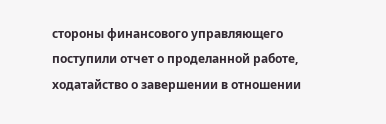стороны финансового управляющего поступили отчет о проделанной работе, ходатайство о завершении в отношении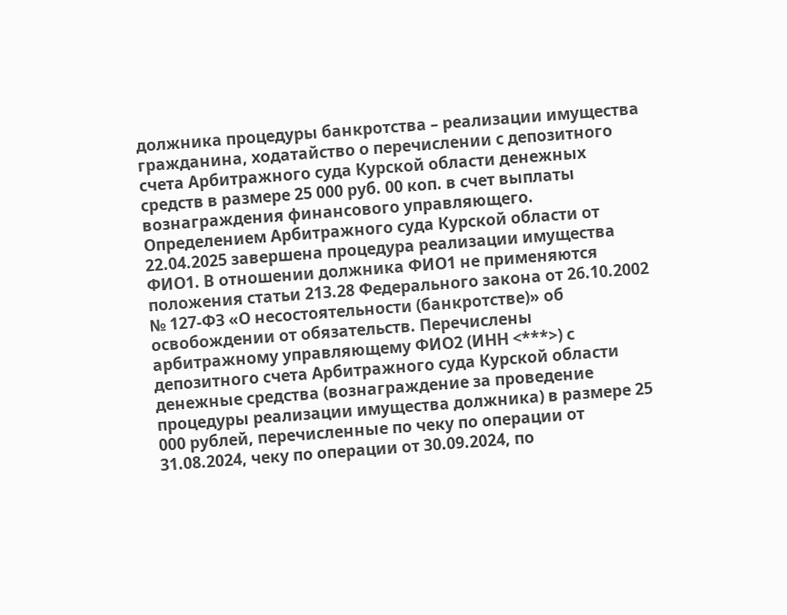должника процедуры банкротства – реализации имущества гражданина, ходатайство о перечислении с депозитного счета Арбитражного суда Курской области денежных средств в размере 25 000 руб. 00 коп. в счет выплаты вознаграждения финансового управляющего. Определением Арбитражного суда Курской области от 22.04.2025 завершена процедура реализации имущества ФИО1. В отношении должника ФИО1 не применяются положения статьи 213.28 Федерального закона от 26.10.2002 № 127-ФЗ «О несостоятельности (банкротстве)» об освобождении от обязательств. Перечислены арбитражному управляющему ФИО2 (ИНН <***>) с депозитного счета Арбитражного суда Курской области денежные средства (вознаграждение за проведение процедуры реализации имущества должника) в размере 25 000 рублей, перечисленные по чеку по операции от 31.08.2024, чеку по операции от 30.09.2024, по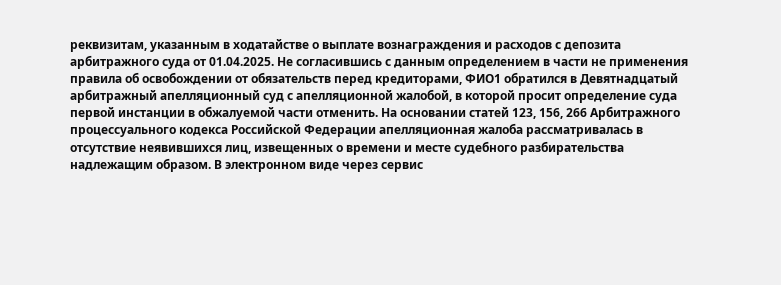реквизитам, указанным в ходатайстве о выплате вознаграждения и расходов с депозита арбитражного суда от 01.04.2025. Не согласившись с данным определением в части не применения правила об освобождении от обязательств перед кредиторами, ФИО1 обратился в Девятнадцатый арбитражный апелляционный суд с апелляционной жалобой, в которой просит определение суда первой инстанции в обжалуемой части отменить. На основании статей 123, 156, 266 Арбитражного процессуального кодекса Российской Федерации апелляционная жалоба рассматривалась в отсутствие неявившихся лиц, извещенных о времени и месте судебного разбирательства надлежащим образом. В электронном виде через сервис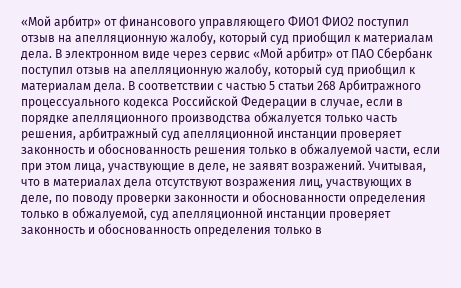«Мой арбитр» от финансового управляющего ФИО1 ФИО2 поступил отзыв на апелляционную жалобу, который суд приобщил к материалам дела. В электронном виде через сервис «Мой арбитр» от ПАО Сбербанк поступил отзыв на апелляционную жалобу, который суд приобщил к материалам дела. В соответствии с частью 5 статьи 268 Арбитражного процессуального кодекса Российской Федерации в случае, если в порядке апелляционного производства обжалуется только часть решения, арбитражный суд апелляционной инстанции проверяет законность и обоснованность решения только в обжалуемой части, если при этом лица, участвующие в деле, не заявят возражений. Учитывая, что в материалах дела отсутствуют возражения лиц, участвующих в деле, по поводу проверки законности и обоснованности определения только в обжалуемой, суд апелляционной инстанции проверяет законность и обоснованность определения только в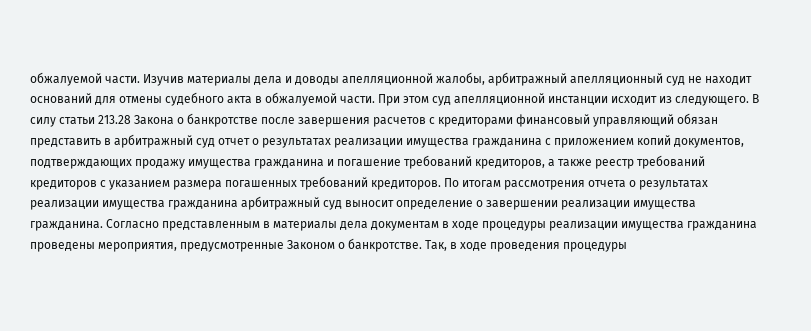обжалуемой части. Изучив материалы дела и доводы апелляционной жалобы, арбитражный апелляционный суд не находит оснований для отмены судебного акта в обжалуемой части. При этом суд апелляционной инстанции исходит из следующего. В силу статьи 213.28 Закона о банкротстве после завершения расчетов с кредиторами финансовый управляющий обязан представить в арбитражный суд отчет о результатах реализации имущества гражданина с приложением копий документов, подтверждающих продажу имущества гражданина и погашение требований кредиторов, а также реестр требований кредиторов с указанием размера погашенных требований кредиторов. По итогам рассмотрения отчета о результатах реализации имущества гражданина арбитражный суд выносит определение о завершении реализации имущества гражданина. Согласно представленным в материалы дела документам в ходе процедуры реализации имущества гражданина проведены мероприятия, предусмотренные Законом о банкротстве. Так, в ходе проведения процедуры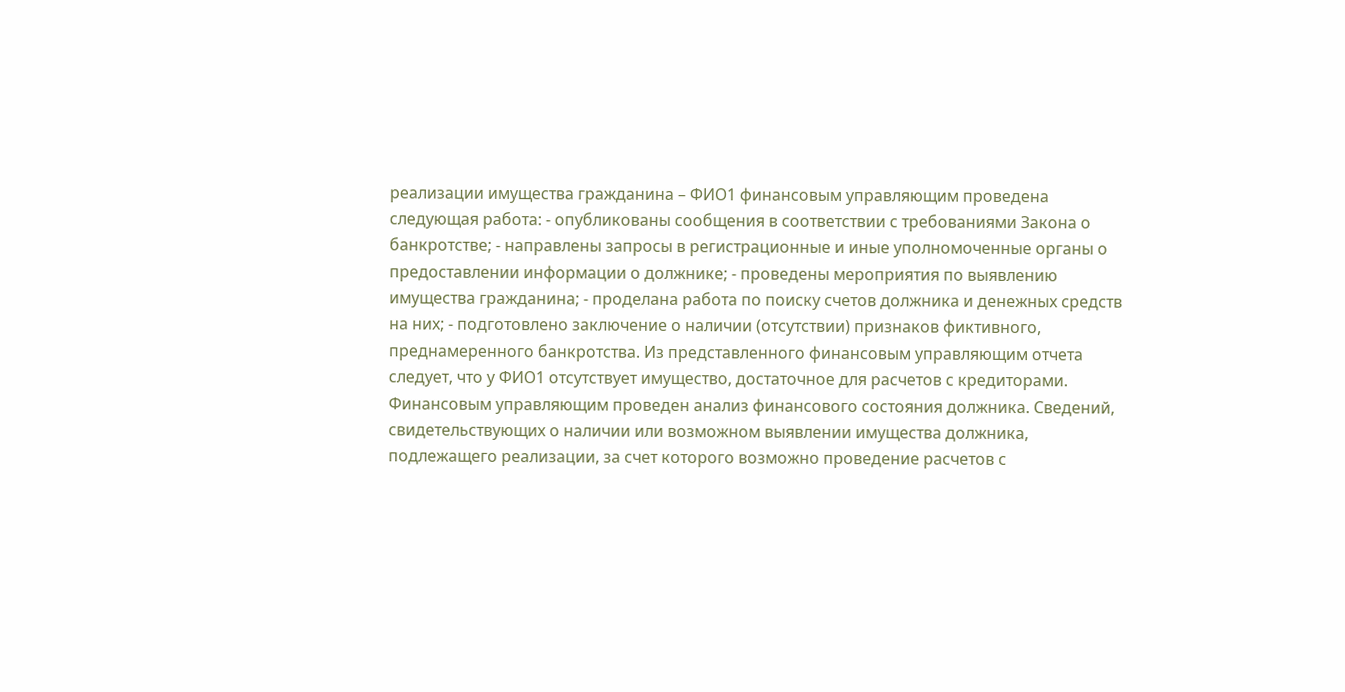реализации имущества гражданина – ФИО1 финансовым управляющим проведена следующая работа: - опубликованы сообщения в соответствии с требованиями Закона о банкротстве; - направлены запросы в регистрационные и иные уполномоченные органы о предоставлении информации о должнике; - проведены мероприятия по выявлению имущества гражданина; - проделана работа по поиску счетов должника и денежных средств на них; - подготовлено заключение о наличии (отсутствии) признаков фиктивного, преднамеренного банкротства. Из представленного финансовым управляющим отчета следует, что у ФИО1 отсутствует имущество, достаточное для расчетов с кредиторами. Финансовым управляющим проведен анализ финансового состояния должника. Сведений, свидетельствующих о наличии или возможном выявлении имущества должника, подлежащего реализации, за счет которого возможно проведение расчетов с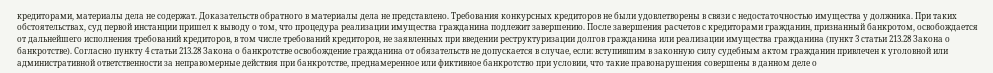кредиторами, материалы дела не содержат. Доказательств обратного в материалы дела не представлено. Требования конкурсных кредиторов не были удовлетворены в связи с недостаточностью имущества у должника. При таких обстоятельствах, суд первой инстанции пришел к выводу о том, что процедура реализации имущества гражданина подлежит завершению. После завершения расчетов с кредиторами гражданин, признанный банкротом, освобождается от дальнейшего исполнения требований кредиторов, в том числе требований кредиторов, не заявленных при введении реструктуризации долгов гражданина или реализации имущества гражданина (пункт 3 статьи 213.28 Закона о банкротстве). Согласно пункту 4 статьи 213.28 Закона о банкротстве освобождение гражданина от обязательств не допускается в случае, если: вступившим в законную силу судебным актом гражданин привлечен к уголовной или административной ответственности за неправомерные действия при банкротстве, преднамеренное или фиктивное банкротство при условии, что такие правонарушения совершены в данном деле о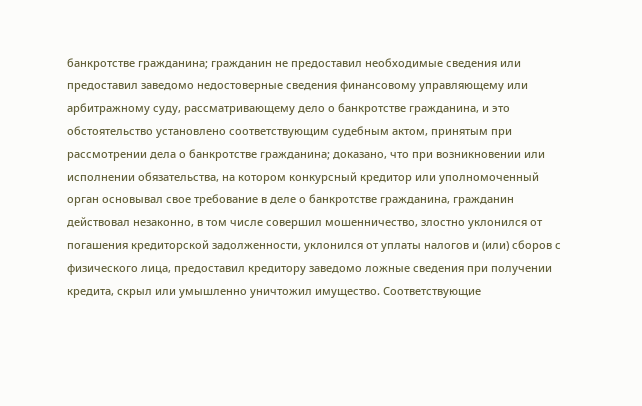банкротстве гражданина; гражданин не предоставил необходимые сведения или предоставил заведомо недостоверные сведения финансовому управляющему или арбитражному суду, рассматривающему дело о банкротстве гражданина, и это обстоятельство установлено соответствующим судебным актом, принятым при рассмотрении дела о банкротстве гражданина; доказано, что при возникновении или исполнении обязательства, на котором конкурсный кредитор или уполномоченный орган основывал свое требование в деле о банкротстве гражданина, гражданин действовал незаконно, в том числе совершил мошенничество, злостно уклонился от погашения кредиторской задолженности, уклонился от уплаты налогов и (или) сборов с физического лица, предоставил кредитору заведомо ложные сведения при получении кредита, скрыл или умышленно уничтожил имущество. Соответствующие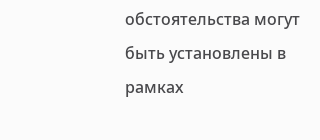обстоятельства могут быть установлены в рамках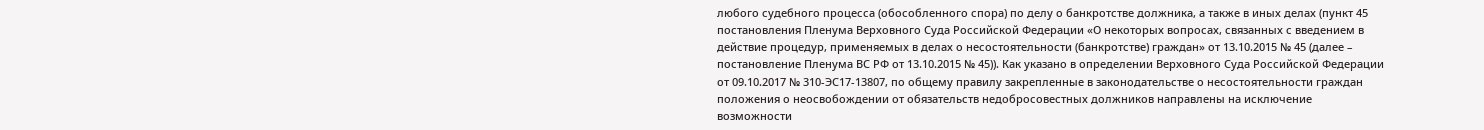любого судебного процесса (обособленного спора) по делу о банкротстве должника, а также в иных делах (пункт 45 постановления Пленума Верховного Суда Российской Федерации «О некоторых вопросах, связанных с введением в действие процедур, применяемых в делах о несостоятельности (банкротстве) граждан» от 13.10.2015 № 45 (далее – постановление Пленума ВС РФ от 13.10.2015 № 45)). Как указано в определении Верховного Суда Российской Федерации от 09.10.2017 № 310-ЭС17-13807, по общему правилу закрепленные в законодательстве о несостоятельности граждан положения о неосвобождении от обязательств недобросовестных должников направлены на исключение возможности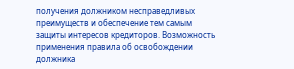получения должником несправедливых преимуществ и обеспечение тем самым защиты интересов кредиторов. Возможность применения правила об освобождении должника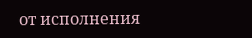от исполнения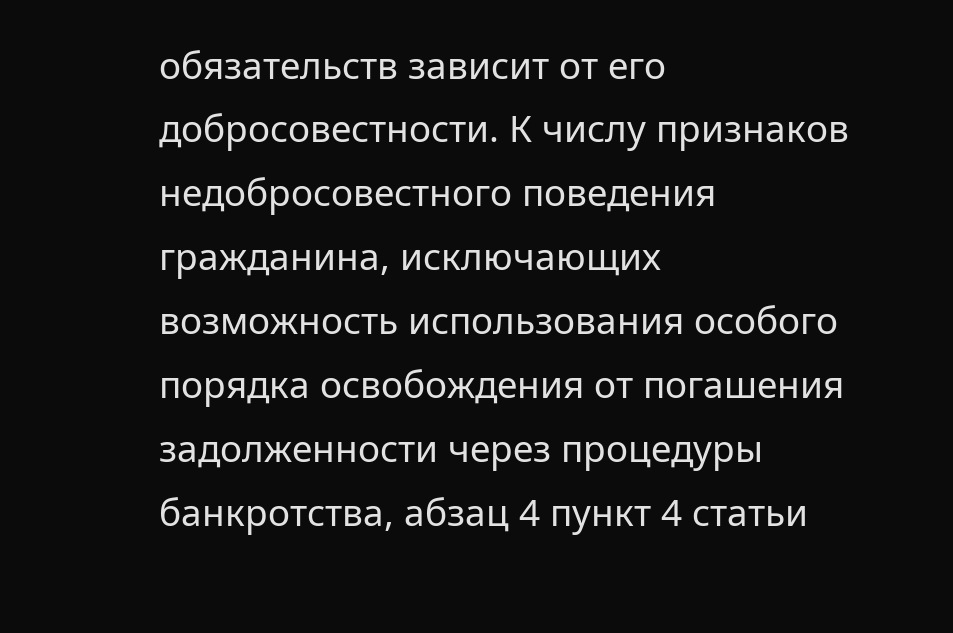обязательств зависит от его добросовестности. К числу признаков недобросовестного поведения гражданина, исключающих возможность использования особого порядка освобождения от погашения задолженности через процедуры банкротства, абзац 4 пункт 4 статьи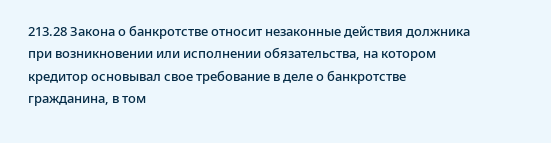213.28 Закона о банкротстве относит незаконные действия должника при возникновении или исполнении обязательства, на котором кредитор основывал свое требование в деле о банкротстве гражданина, в том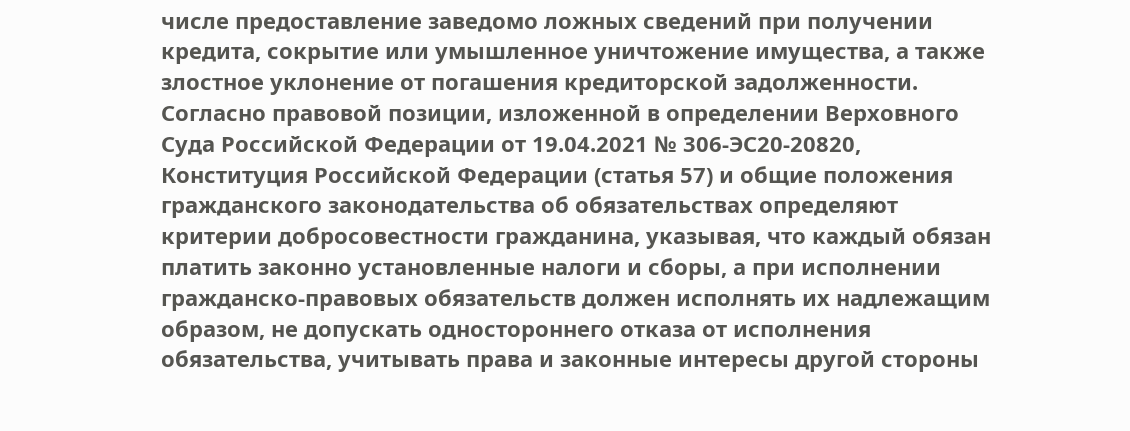числе предоставление заведомо ложных сведений при получении кредита, сокрытие или умышленное уничтожение имущества, а также злостное уклонение от погашения кредиторской задолженности. Согласно правовой позиции, изложенной в определении Верховного Суда Российской Федерации от 19.04.2021 № 306-ЭС20-20820, Конституция Российской Федерации (статья 57) и общие положения гражданского законодательства об обязательствах определяют критерии добросовестности гражданина, указывая, что каждый обязан платить законно установленные налоги и сборы, а при исполнении гражданско-правовых обязательств должен исполнять их надлежащим образом, не допускать одностороннего отказа от исполнения обязательства, учитывать права и законные интересы другой стороны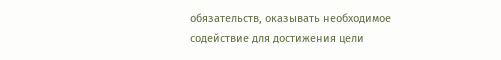обязательств, оказывать необходимое содействие для достижения цели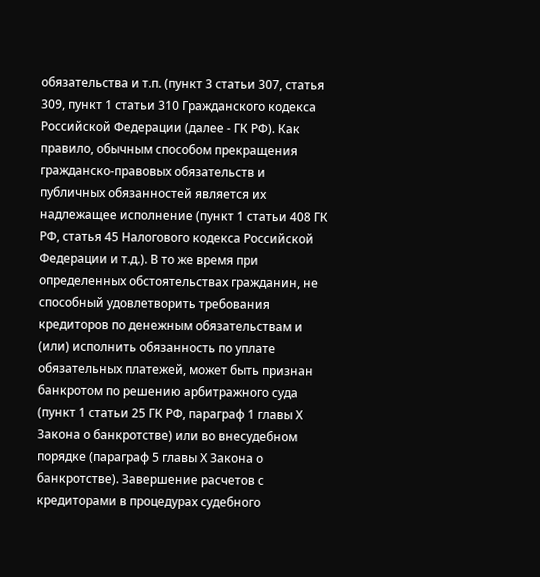обязательства и т.п. (пункт 3 статьи 307, статья 309, пункт 1 статьи 310 Гражданского кодекса Российской Федерации (далее - ГК РФ). Как правило, обычным способом прекращения гражданско-правовых обязательств и публичных обязанностей является их надлежащее исполнение (пункт 1 статьи 408 ГК РФ, статья 45 Налогового кодекса Российской Федерации и т.д.). В то же время при определенных обстоятельствах гражданин, не способный удовлетворить требования кредиторов по денежным обязательствам и (или) исполнить обязанность по уплате обязательных платежей, может быть признан банкротом по решению арбитражного суда (пункт 1 статьи 25 ГК РФ, параграф 1 главы Х Закона о банкротстве) или во внесудебном порядке (параграф 5 главы Х Закона о банкротстве). Завершение расчетов с кредиторами в процедурах судебного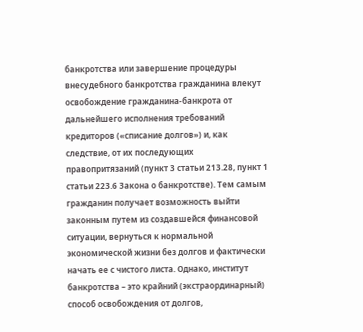банкротства или завершение процедуры внесудебного банкротства гражданина влекут освобождение гражданина-банкрота от дальнейшего исполнения требований кредиторов («списание долгов») и, как следствие, от их последующих правопритязаний (пункт 3 статьи 213.28, пункт 1 статьи 223.6 Закона о банкротстве). Тем самым гражданин получает возможность выйти законным путем из создавшейся финансовой ситуации, вернуться к нормальной экономической жизни без долгов и фактически начать ее с чистого листа. Однако, институт банкротства – это крайний (экстраординарный) способ освобождения от долгов,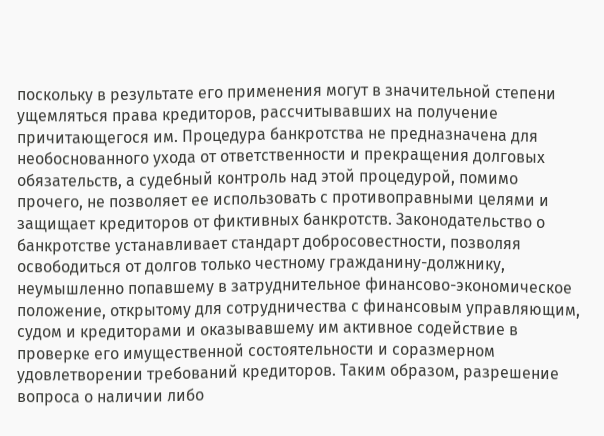поскольку в результате его применения могут в значительной степени ущемляться права кредиторов, рассчитывавших на получение причитающегося им. Процедура банкротства не предназначена для необоснованного ухода от ответственности и прекращения долговых обязательств, а судебный контроль над этой процедурой, помимо прочего, не позволяет ее использовать с противоправными целями и защищает кредиторов от фиктивных банкротств. Законодательство о банкротстве устанавливает стандарт добросовестности, позволяя освободиться от долгов только честному гражданину-должнику, неумышленно попавшему в затруднительное финансово-экономическое положение, открытому для сотрудничества с финансовым управляющим, судом и кредиторами и оказывавшему им активное содействие в проверке его имущественной состоятельности и соразмерном удовлетворении требований кредиторов. Таким образом, разрешение вопроса о наличии либо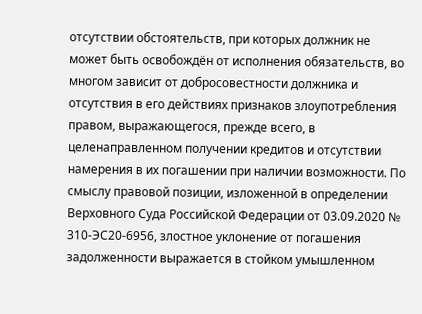отсутствии обстоятельств, при которых должник не может быть освобождён от исполнения обязательств, во многом зависит от добросовестности должника и отсутствия в его действиях признаков злоупотребления правом, выражающегося, прежде всего, в целенаправленном получении кредитов и отсутствии намерения в их погашении при наличии возможности. По смыслу правовой позиции, изложенной в определении Верховного Суда Российской Федерации от 03.09.2020 № 310-ЭС20-6956, злостное уклонение от погашения задолженности выражается в стойком умышленном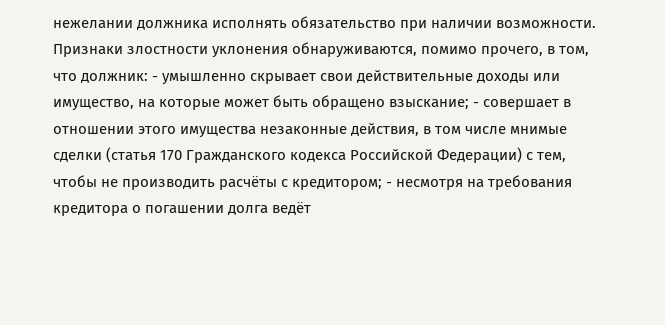нежелании должника исполнять обязательство при наличии возможности. Признаки злостности уклонения обнаруживаются, помимо прочего, в том, что должник: - умышленно скрывает свои действительные доходы или имущество, на которые может быть обращено взыскание; - совершает в отношении этого имущества незаконные действия, в том числе мнимые сделки (статья 170 Гражданского кодекса Российской Федерации) с тем, чтобы не производить расчёты с кредитором; - несмотря на требования кредитора о погашении долга ведёт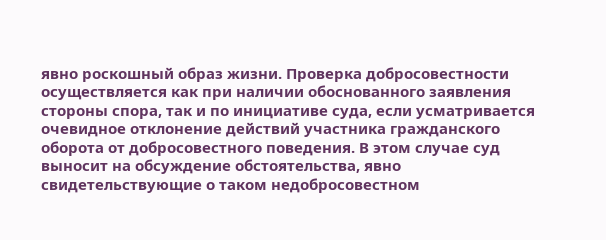явно роскошный образ жизни. Проверка добросовестности осуществляется как при наличии обоснованного заявления стороны спора, так и по инициативе суда, если усматривается очевидное отклонение действий участника гражданского оборота от добросовестного поведения. В этом случае суд выносит на обсуждение обстоятельства, явно свидетельствующие о таком недобросовестном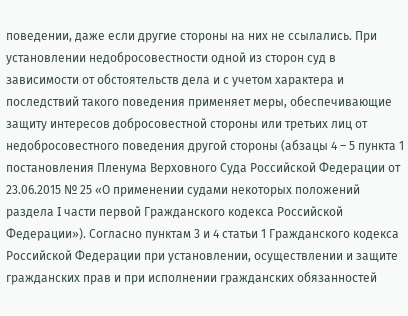поведении, даже если другие стороны на них не ссылались. При установлении недобросовестности одной из сторон суд в зависимости от обстоятельств дела и с учетом характера и последствий такого поведения применяет меры, обеспечивающие защиту интересов добросовестной стороны или третьих лиц от недобросовестного поведения другой стороны (абзацы 4 – 5 пункта 1 постановления Пленума Верховного Суда Российской Федерации от 23.06.2015 № 25 «О применении судами некоторых положений раздела I части первой Гражданского кодекса Российской Федерации»). Согласно пунктам 3 и 4 статьи 1 Гражданского кодекса Российской Федерации при установлении, осуществлении и защите гражданских прав и при исполнении гражданских обязанностей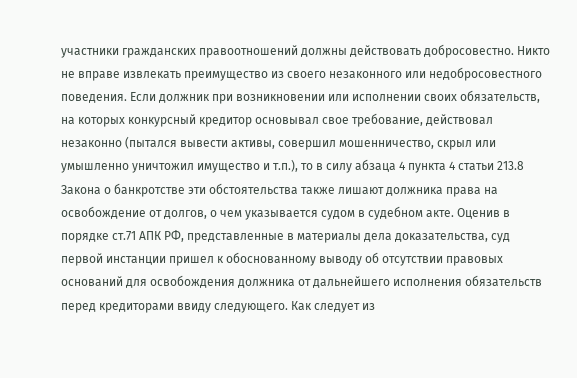участники гражданских правоотношений должны действовать добросовестно. Никто не вправе извлекать преимущество из своего незаконного или недобросовестного поведения. Если должник при возникновении или исполнении своих обязательств, на которых конкурсный кредитор основывал свое требование, действовал незаконно (пытался вывести активы, совершил мошенничество, скрыл или умышленно уничтожил имущество и т.п.), то в силу абзаца 4 пункта 4 статьи 213.8 Закона о банкротстве эти обстоятельства также лишают должника права на освобождение от долгов, о чем указывается судом в судебном акте. Оценив в порядке ст.71 АПК РФ, представленные в материалы дела доказательства, суд первой инстанции пришел к обоснованному выводу об отсутствии правовых оснований для освобождения должника от дальнейшего исполнения обязательств перед кредиторами ввиду следующего. Как следует из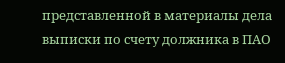представленной в материалы дела выписки по счету должника в ПАО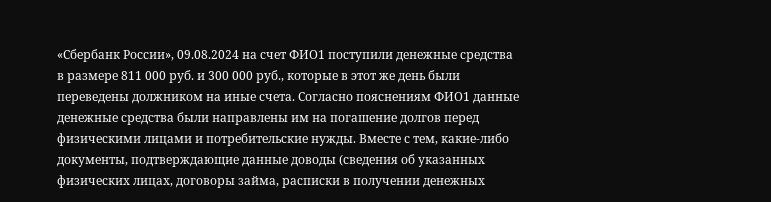«Сбербанк России», 09.08.2024 на счет ФИО1 поступили денежные средства в размере 811 000 руб. и 300 000 руб., которые в этот же день были переведены должником на иные счета. Согласно пояснениям ФИО1 данные денежные средства были направлены им на погашение долгов перед физическими лицами и потребительские нужды. Вместе с тем, какие-либо документы, подтверждающие данные доводы (сведения об указанных физических лицах, договоры займа, расписки в получении денежных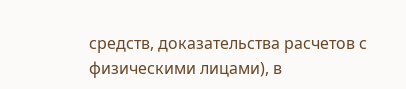средств, доказательства расчетов с физическими лицами), в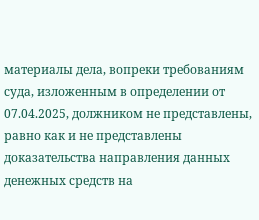материалы дела, вопреки требованиям суда, изложенным в определении от 07.04.2025, должником не представлены, равно как и не представлены доказательства направления данных денежных средств на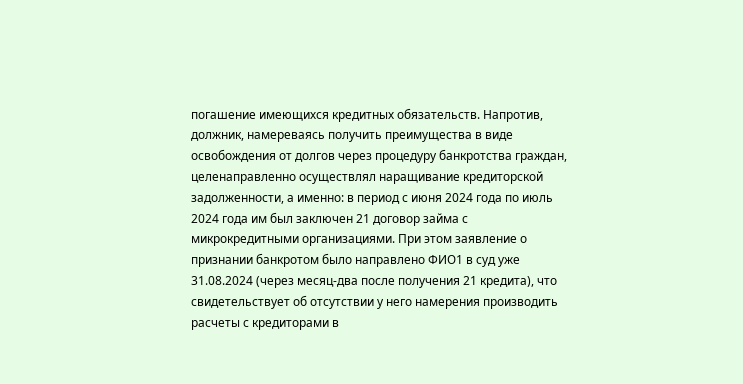погашение имеющихся кредитных обязательств. Напротив, должник, намереваясь получить преимущества в виде освобождения от долгов через процедуру банкротства граждан, целенаправленно осуществлял наращивание кредиторской задолженности, а именно: в период с июня 2024 года по июль 2024 года им был заключен 21 договор займа с микрокредитными организациями. При этом заявление о признании банкротом было направлено ФИО1 в суд уже 31.08.2024 (через месяц-два после получения 21 кредита), что свидетельствует об отсутствии у него намерения производить расчеты с кредиторами в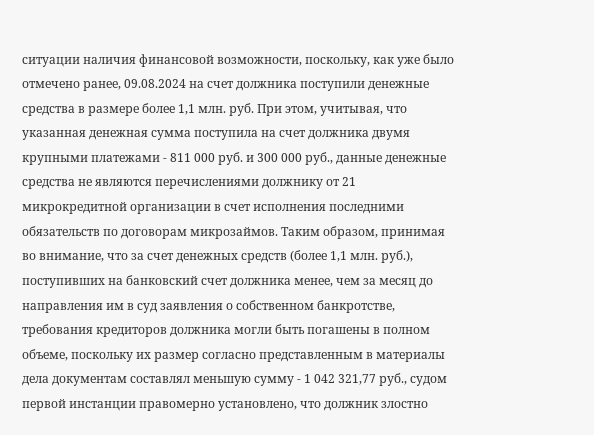ситуации наличия финансовой возможности, поскольку, как уже было отмечено ранее, 09.08.2024 на счет должника поступили денежные средства в размере более 1,1 млн. руб. При этом, учитывая, что указанная денежная сумма поступила на счет должника двумя крупными платежами - 811 000 руб. и 300 000 руб., данные денежные средства не являются перечислениями должнику от 21 микрокредитной организации в счет исполнения последними обязательств по договорам микрозаймов. Таким образом, принимая во внимание, что за счет денежных средств (более 1,1 млн. руб.), поступивших на банковский счет должника менее, чем за месяц до направления им в суд заявления о собственном банкротстве, требования кредиторов должника могли быть погашены в полном объеме, поскольку их размер согласно представленным в материалы дела документам составлял меньшую сумму - 1 042 321,77 руб., судом первой инстанции правомерно установлено, что должник злостно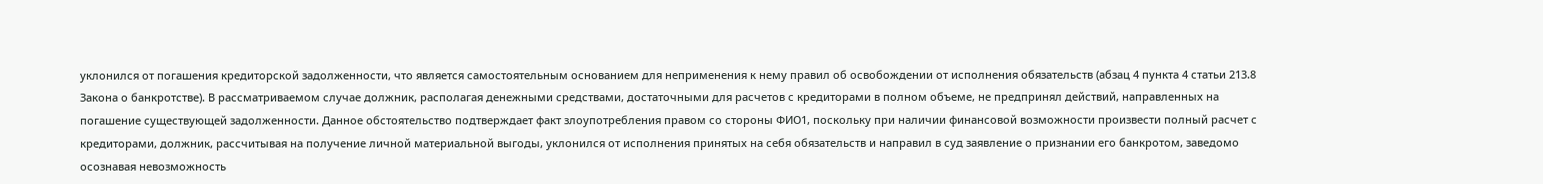уклонился от погашения кредиторской задолженности, что является самостоятельным основанием для неприменения к нему правил об освобождении от исполнения обязательств (абзац 4 пункта 4 статьи 213.8 Закона о банкротстве). В рассматриваемом случае должник, располагая денежными средствами, достаточными для расчетов с кредиторами в полном объеме, не предпринял действий, направленных на погашение существующей задолженности. Данное обстоятельство подтверждает факт злоупотребления правом со стороны ФИО1, поскольку при наличии финансовой возможности произвести полный расчет с кредиторами, должник, рассчитывая на получение личной материальной выгоды, уклонился от исполнения принятых на себя обязательств и направил в суд заявление о признании его банкротом, заведомо осознавая невозможность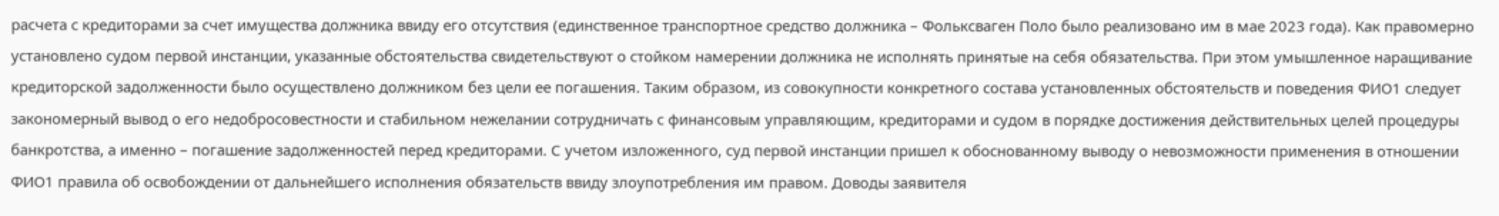расчета с кредиторами за счет имущества должника ввиду его отсутствия (единственное транспортное средство должника – Фольксваген Поло было реализовано им в мае 2023 года). Как правомерно установлено судом первой инстанции, указанные обстоятельства свидетельствуют о стойком намерении должника не исполнять принятые на себя обязательства. При этом умышленное наращивание кредиторской задолженности было осуществлено должником без цели ее погашения. Таким образом, из совокупности конкретного состава установленных обстоятельств и поведения ФИО1 следует закономерный вывод о его недобросовестности и стабильном нежелании сотрудничать с финансовым управляющим, кредиторами и судом в порядке достижения действительных целей процедуры банкротства, а именно – погашение задолженностей перед кредиторами. С учетом изложенного, суд первой инстанции пришел к обоснованному выводу о невозможности применения в отношении ФИО1 правила об освобождении от дальнейшего исполнения обязательств ввиду злоупотребления им правом. Доводы заявителя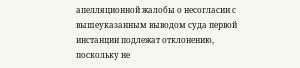апелляционной жалобы о несогласии с вышеуказанным выводом суда первой инстанции подлежат отклонению, поскольку не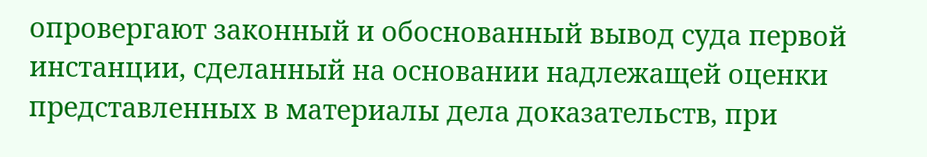опровергают законный и обоснованный вывод суда первой инстанции, сделанный на основании надлежащей оценки представленных в материалы дела доказательств, при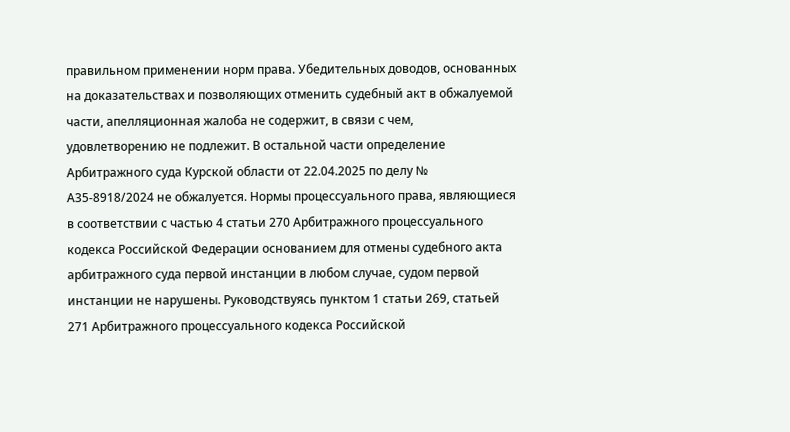правильном применении норм права. Убедительных доводов, основанных на доказательствах и позволяющих отменить судебный акт в обжалуемой части, апелляционная жалоба не содержит, в связи с чем, удовлетворению не подлежит. В остальной части определение Арбитражного суда Курской области от 22.04.2025 по делу № А35-8918/2024 не обжалуется. Нормы процессуального права, являющиеся в соответствии с частью 4 статьи 270 Арбитражного процессуального кодекса Российской Федерации основанием для отмены судебного акта арбитражного суда первой инстанции в любом случае, судом первой инстанции не нарушены. Руководствуясь пунктом 1 статьи 269, статьей 271 Арбитражного процессуального кодекса Российской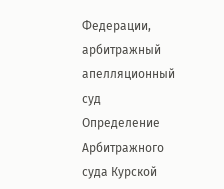Федерации, арбитражный апелляционный суд Определение Арбитражного суда Курской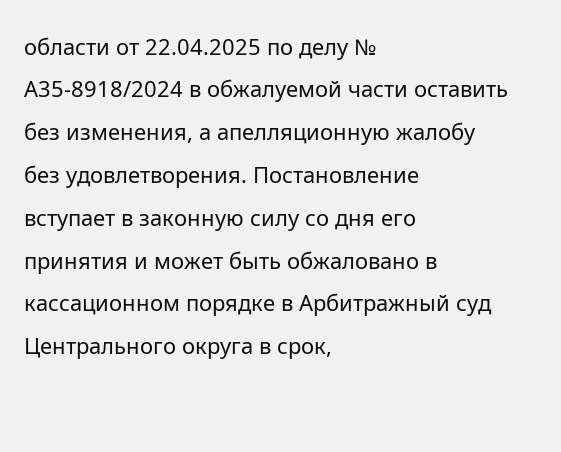области от 22.04.2025 по делу № А35-8918/2024 в обжалуемой части оставить без изменения, а апелляционную жалобу без удовлетворения. Постановление вступает в законную силу со дня его принятия и может быть обжаловано в кассационном порядке в Арбитражный суд Центрального округа в срок,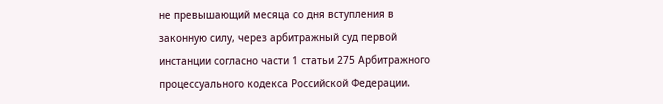не превышающий месяца со дня вступления в законную силу, через арбитражный суд первой инстанции согласно части 1 статьи 275 Арбитражного процессуального кодекса Российской Федерации.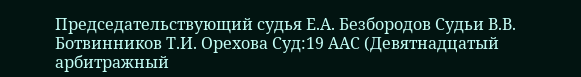Председательствующий судья Е.А. Безбородов Судьи В.В. Ботвинников Т.И. Орехова Суд:19 ААС (Девятнадцатый арбитражный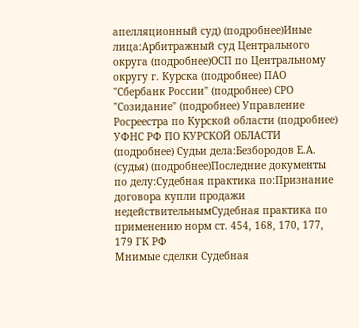апелляционный суд) (подробнее)Иные лица:Арбитражный суд Центрального округа (подробнее)ОСП по Центральному округу г. Курска (подробнее) ПАО "Сбербанк России" (подробнее) СРО "Созидание" (подробнее) Управление Росреестра по Курской области (подробнее) УФНС РФ ПО КУРСКОЙ ОБЛАСТИ (подробнее) Судьи дела:Безбородов Е.А. (судья) (подробнее)Последние документы по делу:Судебная практика по:Признание договора купли продажи недействительнымСудебная практика по применению норм ст. 454, 168, 170, 177, 179 ГК РФ
Мнимые сделки Судебная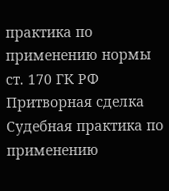практика по применению нормы ст. 170 ГК РФ Притворная сделка Судебная практика по применению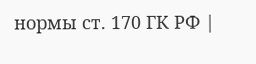нормы ст. 170 ГК РФ |